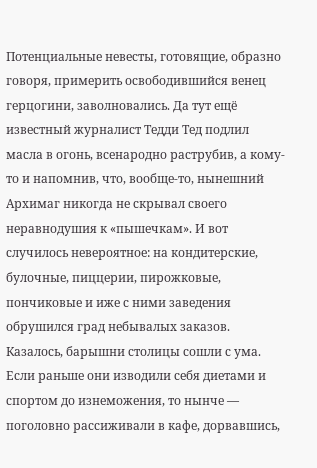Потенциальные невесты, готовящие, образно говоря, примерить освободившийся венец герцогини, заволновались. Да тут ещё известный журналист Тедди Тед подлил масла в огонь, всенародно раструбив, а кому-то и напомнив, что, вообще-то, нынешний Архимаг никогда не скрывал своего неравнодушия к «пышечкам». И вот случилось невероятное: на кондитерские, булочные, пиццерии, пирожковые, пончиковые и иже с ними заведения обрушился град небывалых заказов. Казалось, барышни столицы сошли с ума. Если раньше они изводили себя диетами и спортом до изнеможения, то нынче — поголовно рассиживали в кафе, дорвавшись,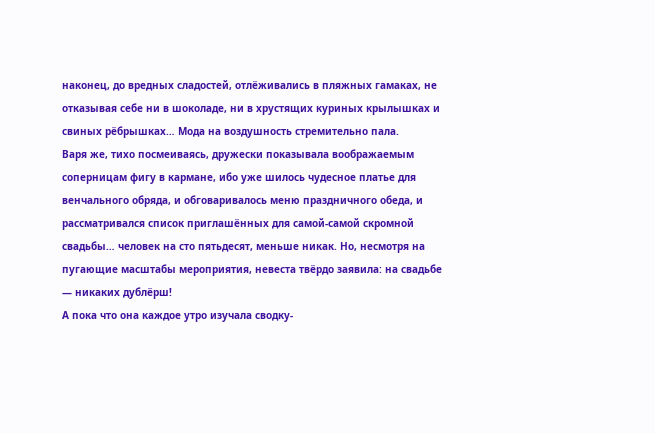наконец, до вредных сладостей, отлёживались в пляжных гамаках, не отказывая себе ни в шоколаде, ни в хрустящих куриных крылышках и свиных рёбрышках… Мода на воздушность стремительно пала.
Варя же, тихо посмеиваясь, дружески показывала воображаемым соперницам фигу в кармане, ибо уже шилось чудесное платье для венчального обряда, и обговаривалось меню праздничного обеда, и рассматривался список приглашённых для самой-самой скромной свадьбы… человек на сто пятьдесят, меньше никак. Но, несмотря на пугающие масштабы мероприятия, невеста твёрдо заявила: на свадьбе — никаких дублёрш!
А пока что она каждое утро изучала сводку-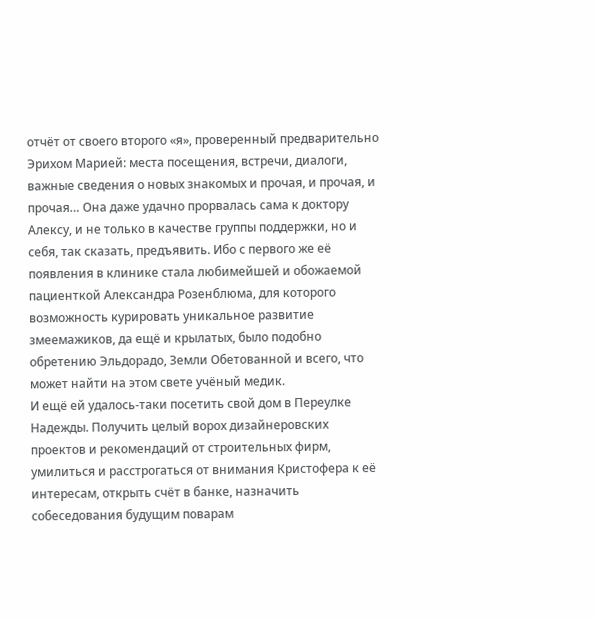отчёт от своего второго «я», проверенный предварительно Эрихом Марией: места посещения, встречи, диалоги, важные сведения о новых знакомых и прочая, и прочая, и прочая… Она даже удачно прорвалась сама к доктору Алексу, и не только в качестве группы поддержки, но и себя, так сказать, предъявить. Ибо с первого же её появления в клинике стала любимейшей и обожаемой пациенткой Александра Розенблюма, для которого возможность курировать уникальное развитие змеемажиков, да ещё и крылатых, было подобно обретению Эльдорадо, Земли Обетованной и всего, что может найти на этом свете учёный медик.
И ещё ей удалось-таки посетить свой дом в Переулке Надежды. Получить целый ворох дизайнеровских проектов и рекомендаций от строительных фирм, умилиться и расстрогаться от внимания Кристофера к её интересам, открыть счёт в банке, назначить собеседования будущим поварам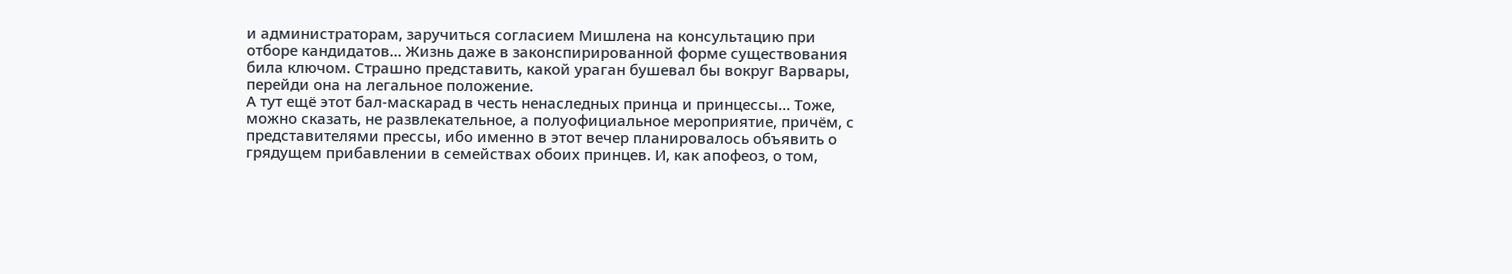и администраторам, заручиться согласием Мишлена на консультацию при отборе кандидатов… Жизнь даже в законспирированной форме существования била ключом. Страшно представить, какой ураган бушевал бы вокруг Варвары, перейди она на легальное положение.
А тут ещё этот бал-маскарад в честь ненаследных принца и принцессы… Тоже, можно сказать, не развлекательное, а полуофициальное мероприятие, причём, с представителями прессы, ибо именно в этот вечер планировалось объявить о грядущем прибавлении в семействах обоих принцев. И, как апофеоз, о том,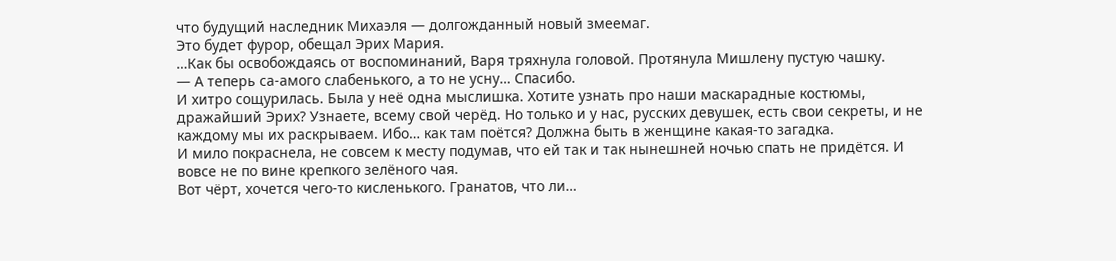что будущий наследник Михаэля — долгожданный новый змеемаг.
Это будет фурор, обещал Эрих Мария.
…Как бы освобождаясь от воспоминаний, Варя тряхнула головой. Протянула Мишлену пустую чашку.
— А теперь са-амого слабенького, а то не усну… Спасибо.
И хитро сощурилась. Была у неё одна мыслишка. Хотите узнать про наши маскарадные костюмы, дражайший Эрих? Узнаете, всему свой черёд. Но только и у нас, русских девушек, есть свои секреты, и не каждому мы их раскрываем. Ибо… как там поётся? Должна быть в женщине какая-то загадка.
И мило покраснела, не совсем к месту подумав, что ей так и так нынешней ночью спать не придётся. И вовсе не по вине крепкого зелёного чая.
Вот чёрт, хочется чего-то кисленького. Гранатов, что ли…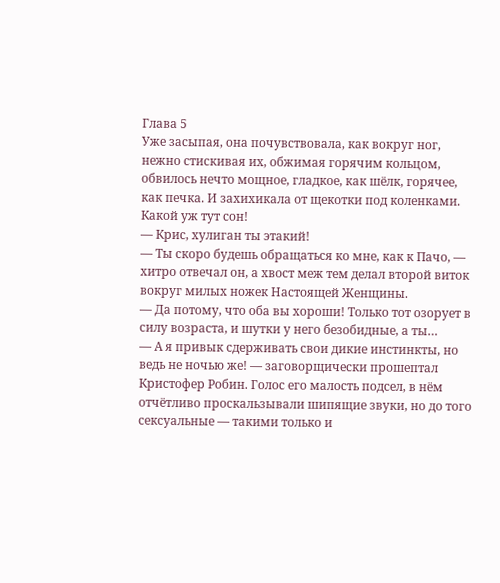Глава 5
Уже засыпая, она почувствовала, как вокруг ног, нежно стискивая их, обжимая горячим кольцом, обвилось нечто мощное, гладкое, как шёлк, горячее, как печка. И захихикала от щекотки под коленками.
Какой уж тут сон!
— Крис, хулиган ты этакий!
— Ты скоро будешь обращаться ко мне, как к Пачо, — хитро отвечал он, а хвост меж тем делал второй виток вокруг милых ножек Настоящей Женщины.
— Да потому, что оба вы хороши! Только тот озорует в силу возраста, и шутки у него безобидные, а ты…
— А я привык сдерживать свои дикие инстинкты, но ведь не ночью же! — заговорщически прошептал Кристофер Робин. Голос его малость подсел, в нём отчётливо проскальзывали шипящие звуки, но до того сексуальные — такими только и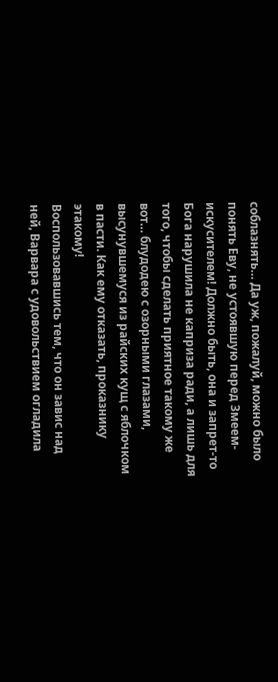соблазнять… Да уж, пожалуй, можно было понять Еву, не устоявшую перед Змеем-искусителем! Должно быть, она и запрет-то Бога нарушила не каприза ради, а лишь для того, чтобы сделать приятное такому же вот… блудодею с озорными глазами, высунувшемуся из райских кущ с яблочком в пасти. Как ему отказать, проказнику этакому!
Воспользовавшись тем, что он завис над ней, Варвара с удовольствием огладила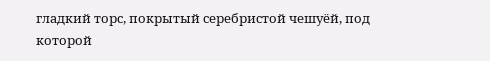гладкий торс, покрытый серебристой чешуёй, под которой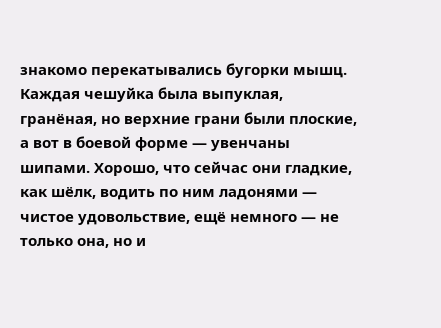знакомо перекатывались бугорки мышц. Каждая чешуйка была выпуклая, гранёная, но верхние грани были плоские, а вот в боевой форме — увенчаны шипами. Хорошо, что сейчас они гладкие, как шёлк, водить по ним ладонями — чистое удовольствие, ещё немного — не только она, но и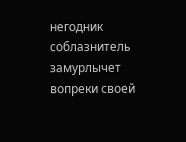негодник соблазнитель замурлычет вопреки своей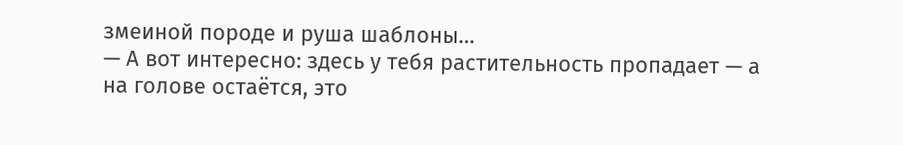змеиной породе и руша шаблоны…
— А вот интересно: здесь у тебя растительность пропадает — а на голове остаётся, это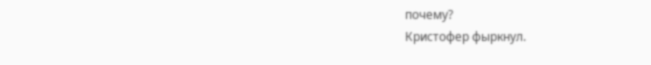почему?
Кристофер фыркнул.